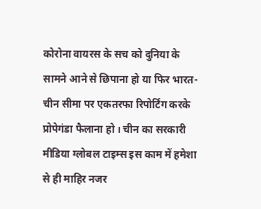कोरोना वायरस के सच को दुनिया के सामने आने से छिपाना हो या फिर भारत-चीन सीमा पर एकतरफा रिपोर्टिंग करके प्रोपेगंडा फैलाना हो। चीन का सरकारी मीडिया ग्लोबल टाइम्स इस काम में हमेशा से ही माहिर नजर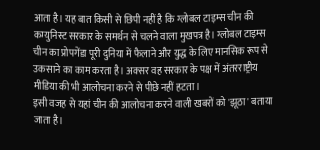आता है। यह बात किसी से छिपी नहीं है कि ग्लोबल टाइम्स चीन की कम्युनिस्ट सरकार के समर्थन से चलने वाला मुखपत्र है। ग्लोबल टाइम्स चीन का प्रोपगेंडा पूरी दुनिया में फैलाने और युद्ध के लिए मानसिक रूप से उकसाने का काम करता है। अक्सर वह सरकार के पक्ष में अंतरराष्ट्रीय मीडिया की भी आलोचना करने से पीछे नहीं हटता।
इसी वजह से यहां चीन की आलोचना करने वाली खबरों को 'झूठा' बताया जाता है।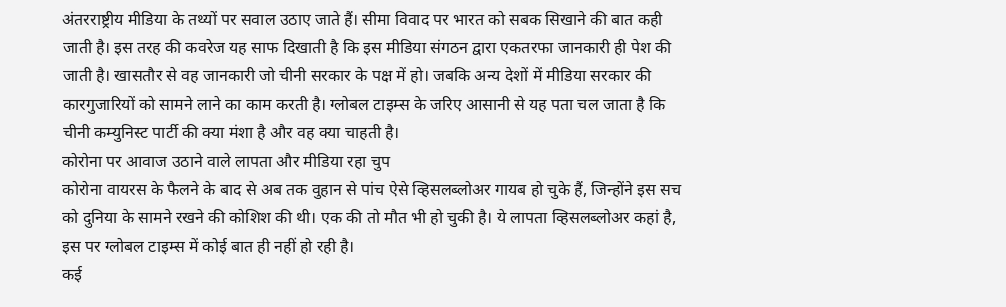अंतरराष्ट्रीय मीडिया के तथ्यों पर सवाल उठाए जाते हैं। सीमा विवाद पर भारत को सबक सिखाने की बात कही जाती है। इस तरह की कवरेज यह साफ दिखाती है कि इस मीडिया संगठन द्वारा एकतरफा जानकारी ही पेश की जाती है। खासतौर से वह जानकारी जो चीनी सरकार के पक्ष में हो। जबकि अन्य देशों में मीडिया सरकार की कारगुजारियों को सामने लाने का काम करती है। ग्लोबल टाइम्स के जरिए आसानी से यह पता चल जाता है कि चीनी कम्युनिस्ट पार्टी की क्या मंशा है और वह क्या चाहती है।
कोरोना पर आवाज उठाने वाले लापता और मीडिया रहा चुप
कोरोना वायरस के फैलने के बाद से अब तक वुहान से पांच ऐसे व्हिसलब्लोअर गायब हो चुके हैं, जिन्होंने इस सच को दुनिया के सामने रखने की कोशिश की थी। एक की तो मौत भी हो चुकी है। ये लापता व्हिसलब्लोअर कहां है, इस पर ग्लोबल टाइम्स में कोई बात ही नहीं हो रही है।
कई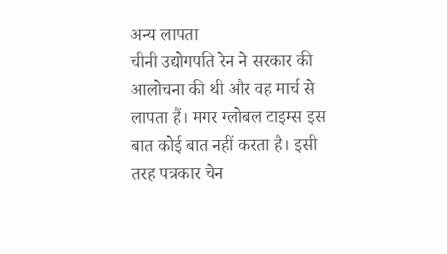अन्य लापता
चीनी उद्योगपति रेन ने सरकार की आलोचना की थी और वह मार्च से लापता हैं। मगर ग्लोबल टाइम्स इस बात कोई बात नहीं करता है। इसी तरह पत्रकार चेन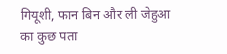गियूशी, फान बिन और ली जेहुआ का कुछ पता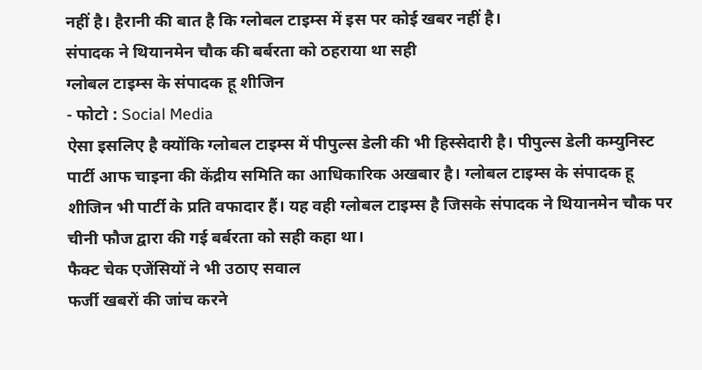नहीं है। हैरानी की बात है कि ग्लोबल टाइम्स में इस पर कोई खबर नहीं है।
संपादक ने थियानमेन चौक की बर्बरता को ठहराया था सही
ग्लोबल टाइम्स के संपादक हू शीजिन
- फोटो : Social Media
ऐसा इसलिए है क्योंकि ग्लोबल टाइम्स में पीपुल्स डेली की भी हिस्सेदारी है। पीपुल्स डेली कम्युनिस्ट पार्टी आफ चाइना की केंद्रीय समिति का आधिकारिक अखबार है। ग्लोबल टाइम्स के संपादक हू शीजिन भी पार्टी के प्रति वफादार हैं। यह वही ग्लोबल टाइम्स है जिसके संपादक ने थियानमेन चौक पर चीनी फौज द्वारा की गई बर्बरता को सही कहा था।
फैक्ट चेक एजेंसियों ने भी उठाए सवाल
फर्जी खबरों की जांच करने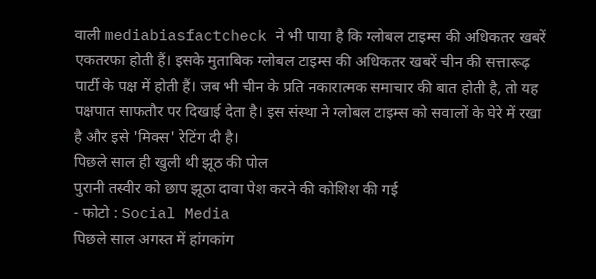वाली mediabiasfactcheck ने भी पाया है कि ग्लोबल टाइम्स की अधिकतर खबरें एकतरफा होती हैं। इसके मुताबिक ग्लोबल टाइम्स की अधिकतर खबरें चीन की सत्तारूढ़ पार्टी के पक्ष में होती हैं। जब भी चीन के प्रति नकारात्मक समाचार की बात होती है, तो यह पक्षपात साफतौर पर दिखाई देता है। इस संस्था ने ग्लोबल टाइम्स को सवालों के घेरे में रखा है और इसे 'मिक्स' रेटिंग दी है।
पिछले साल ही खुली थी झूठ की पोल
पुरानी तस्वीर को छाप झूठा दावा पेश करने की कोशिश की गई
- फोटो : Social Media
पिछले साल अगस्त में हांगकांग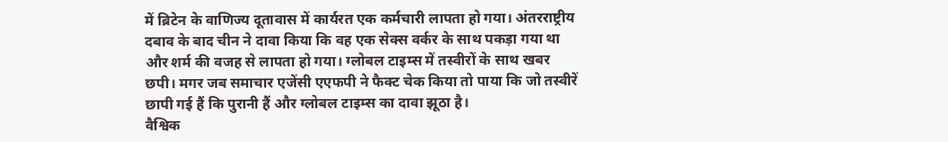में ब्रिटेन के वाणिज्य दूतावास में कार्यरत एक कर्मचारी लापता हो गया। अंतरराष्ट्रीय दबाव के बाद चीन ने दावा किया कि वह एक सेक्स वर्कर के साथ पकड़ा गया था और शर्म की वजह से लापता हो गया। ग्लोबल टाइम्स में तस्वीरों के साथ खबर छपी। मगर जब समाचार एजेंसी एएफपी ने फैक्ट चेक किया तो पाया कि जो तस्वीरें छापी गई हैं कि पुरानी हैं और ग्लोबल टाइम्स का दावा झूठा है।
वैश्विक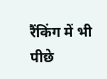रैंकिंग में भी पीछे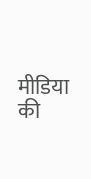मीडिया की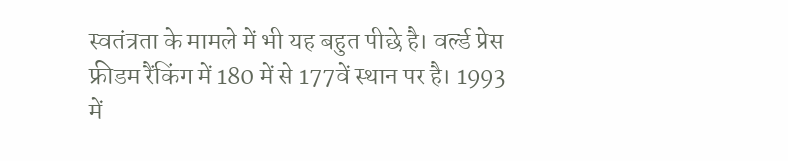स्वतंत्रता के मामले में भी यह बहुत पीछे है। वर्ल्ड प्रेस फ्रीडम रैंकिंग में 180 में से 177वें स्थान पर है। 1993 में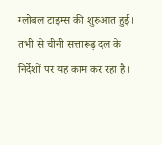ग्लोबल टाइम्स की शुरुआत हुई। तभी से चीनी सत्तारूढ़ दल के निर्देशों पर यह काम कर रहा है।